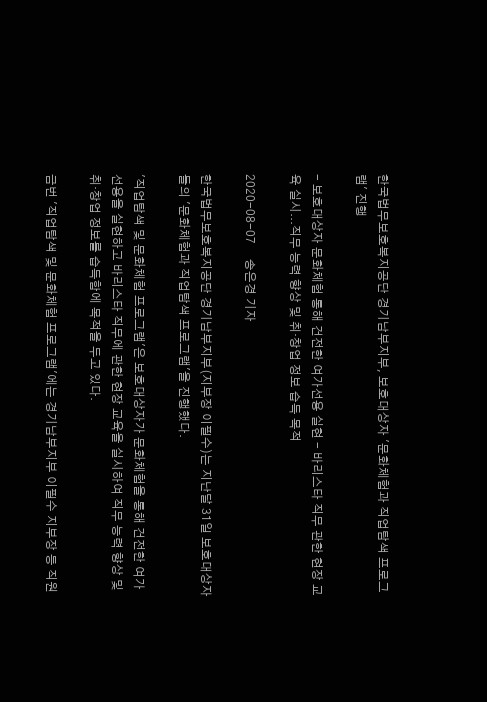한국법무보호복지공단 경기남부지부, 보호대상자 '문화체험과 직업탐색 프로그램' 진행

- 보호대상자 문화체험 통해 건전한 여가선용 실현 - 바리스타 직무 관한 현장 교육 실시...직무 능력 향상 및 취‧창업 정보 습득 목적

2020-08-07     송은경 기자

한국법무보호복지공단 경기남부지부(지부장 이필수)는 지난달 31일 보호대상자들의 '문화체험과 직업탐색 프로그램'을 진행했다.

'직업탐색 및 문화체험 프로그램'은 보호대상자가 문화체험을 통해 건전한 여가선용을 실현하고 바리스타 직무에 관한 현장 교육을 실시하여 직무 능력 향상 및 취‧창업 정보를 습득함에 목적을 두고 있다.

금번 '직업탐색 및 문화체험 프로그램'에는 경기남부지부 이필수 지부장 등 직원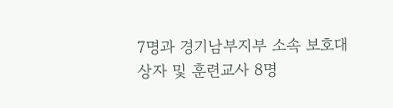7명과 경기남부지부 소속 보호대상자 및 훈련교사 8명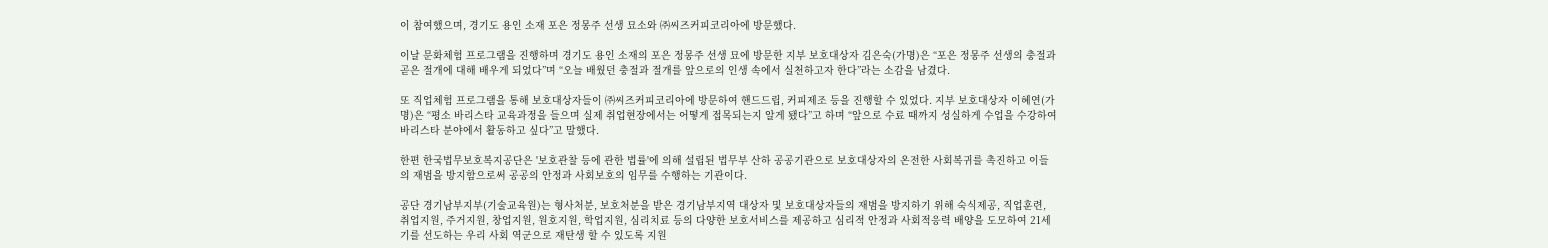이 참여했으며, 경기도 용인 소재 포은 정몽주 선생 묘소와 ㈜씨즈커피코리아에 방문했다.

이날 문화체험 프로그램을 진행하며 경기도 용인 소재의 포은 정몽주 선생 묘에 방문한 지부 보호대상자 김은숙(가명)은 “포은 정몽주 선생의 충절과 곧은 절개에 대해 배우게 되었다”며 “오늘 배웠던 충절과 절개를 앞으로의 인생 속에서 실천하고자 한다”라는 소감을 남겼다.

또 직업체험 프로그램을 통해 보호대상자들이 ㈜씨즈커피코리아에 방문하여 핸드드립, 커피제조 등을 진행할 수 있었다. 지부 보호대상자 이혜연(가명)은 “평소 바리스타 교육과정을 들으며 실제 취업현장에서는 어떻게 접목되는지 알게 됐다”고 하며 “앞으로 수료 때까지 성실하게 수업을 수강하여 바리스타 분야에서 활동하고 싶다”고 말했다.

한편 한국법무보호복지공단은 '보호관찰 등에 관한 법률'에 의해 설립된 법무부 산하 공공기관으로 보호대상자의 온전한 사회복귀를 촉진하고 이들의 재범을 방지함으로써 공공의 안정과 사회보호의 임무를 수행하는 기관이다.

공단 경기남부지부(기술교육원)는 형사처분, 보호처분을 받은 경기남부지역 대상자 및 보호대상자들의 재범을 방지하기 위해 숙식제공, 직업훈련, 취업지원, 주거지원, 창업지원, 원호지원, 학업지원, 심리치료 등의 다양한 보호서비스를 제공하고 심리적 안정과 사회적응력 배양을 도모하여 21세기를 선도하는 우리 사회 역군으로 재탄생 할 수 있도록 지원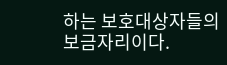하는 보호대상자들의 보금자리이다.